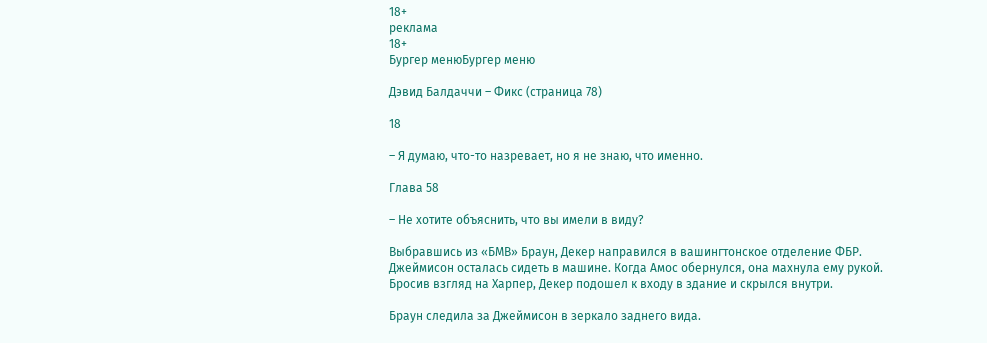18+
реклама
18+
Бургер менюБургер меню

Дэвид Балдаччи – Фикс (страница 78)

18

– Я думаю, что-то назревает, но я не знаю, что именно.

Глава 58

– Не хотите объяснить, что вы имели в виду?

Выбравшись из «БМВ» Браун, Декер направился в вашингтонское отделение ФБР. Джеймисон осталась сидеть в машине. Когда Амос обернулся, она махнула ему рукой. Бросив взгляд на Харпер, Декер подошел к входу в здание и скрылся внутри.

Браун следила за Джеймисон в зеркало заднего вида.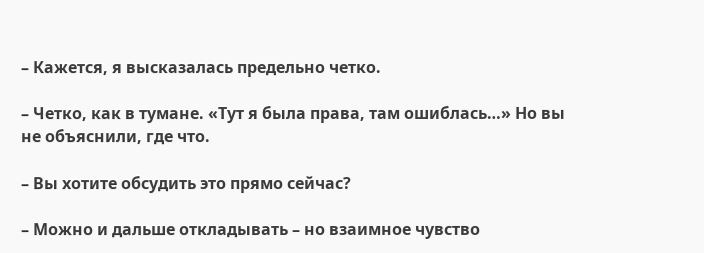– Кажется, я высказалась предельно четко.

– Четко, как в тумане. «Тут я была права, там ошиблась…» Но вы не объяснили, где что.

– Вы хотите обсудить это прямо сейчас?

– Можно и дальше откладывать – но взаимное чувство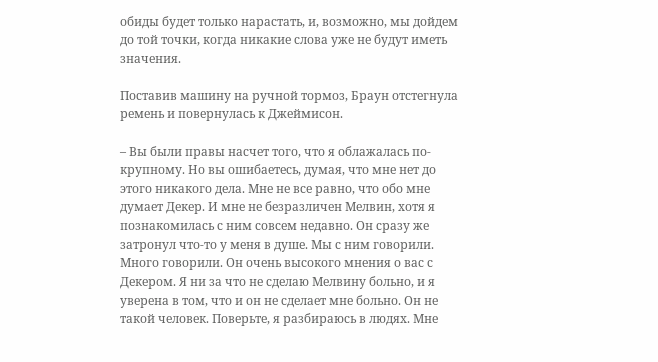обиды будет только нарастать, и, возможно, мы дойдем до той точки, когда никакие слова уже не будут иметь значения.

Поставив машину на ручной тормоз, Браун отстегнула ремень и повернулась к Джеймисон.

– Вы были правы насчет того, что я облажалась по-крупному. Но вы ошибаетесь, думая, что мне нет до этого никакого дела. Мне не все равно, что обо мне думает Декер. И мне не безразличен Мелвин, хотя я познакомилась с ним совсем недавно. Он сразу же затронул что-то у меня в душе. Мы с ним говорили. Много говорили. Он очень высокого мнения о вас с Декером. Я ни за что не сделаю Мелвину больно, и я уверена в том, что и он не сделает мне больно. Он не такой человек. Поверьте, я разбираюсь в людях. Мне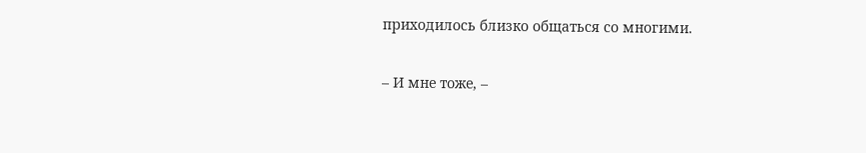приходилось близко общаться со многими.

– И мне тоже, –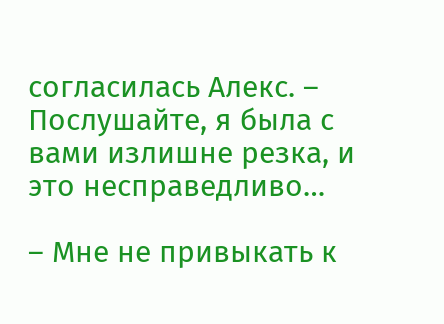согласилась Алекс. – Послушайте, я была с вами излишне резка, и это несправедливо…

– Мне не привыкать к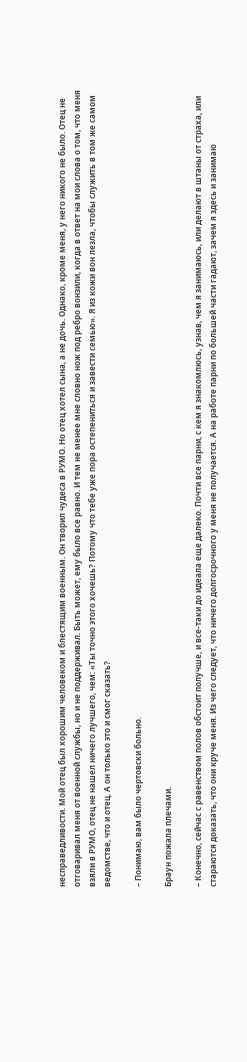несправедливости. Мой отец был хорошим человеком и блестящим военным. Он творил чудеса в РУМО. Но отец хотел сына, а не дочь. Однако, кроме меня, у него никого не было. Отец не отговаривал меня от военной службы, но и не поддерживал. Быть может, ему было все равно. И тем не менее мне словно нож под ребро вонзили, когда в ответ на мои слова о том, что меня взяли в РУМО, отец не нашел ничего лучшего, чем: «Ты точно этого хочешь? Потому что тебе уже пора остепениться и завести семью». Я из кожи вон лезла, чтобы служить в том же самом ведомстве, что и отец. А он только это и смог сказать?

– Понимаю, вам было чертовски больно.

Браун пожала плечами.

– Конечно, сейчас с равенством полов обстоит получше, и все-таки до идеала еще далеко. Почти все парни, с кем я знакомлюсь, узнав, чем я занимаюсь, или делают в штаны от страха, или стараются доказать, что они круче меня. Из чего следует, что ничего долгосрочного у меня не получается. А на работе парни по большей части гадают, зачем я здесь и занимаю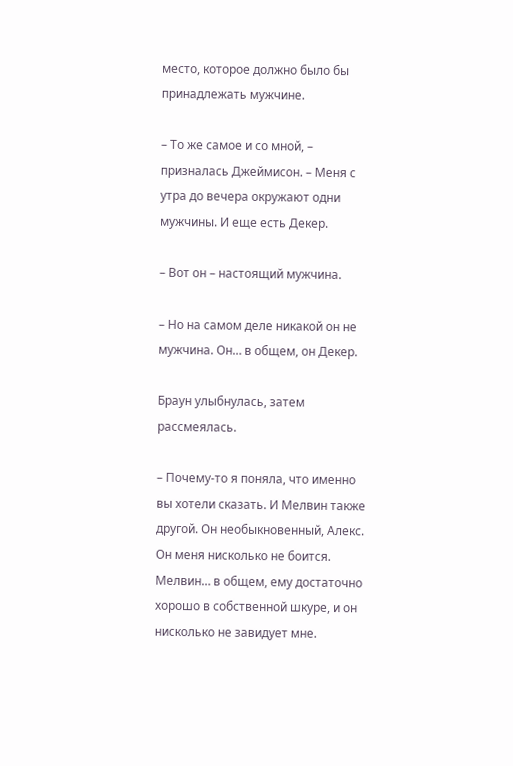место, которое должно было бы принадлежать мужчине.

– То же самое и со мной, – призналась Джеймисон. – Меня с утра до вечера окружают одни мужчины. И еще есть Декер.

– Вот он – настоящий мужчина.

– Но на самом деле никакой он не мужчина. Он… в общем, он Декер.

Браун улыбнулась, затем рассмеялась.

– Почему-то я поняла, что именно вы хотели сказать. И Мелвин также другой. Он необыкновенный, Алекс. Он меня нисколько не боится. Мелвин… в общем, ему достаточно хорошо в собственной шкуре, и он нисколько не завидует мне.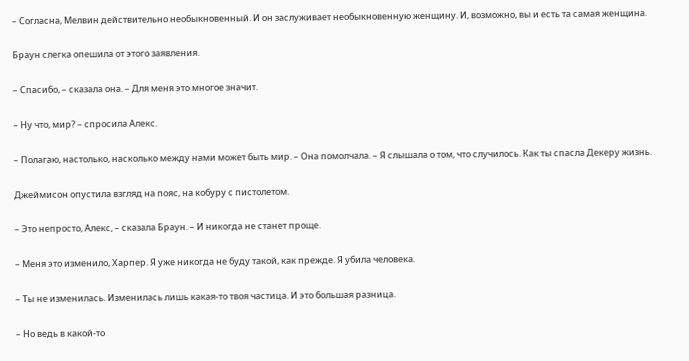– Согласна, Мелвин действительно необыкновенный. И он заслуживает необыкновенную женщину. И, возможно, вы и есть та самая женщина.

Браун слегка опешила от этого заявления.

– Спасибо, – сказала она. – Для меня это многое значит.

– Ну что, мир? – спросила Алекс.

– Полагаю, настолько, насколько между нами может быть мир. – Она помолчала. – Я слышала о том, что случилось. Как ты спасла Декеру жизнь.

Джеймисон опустила взгляд на пояс, на кобуру с пистолетом.

– Это непросто, Алекс, – сказала Браун. – И никогда не станет проще.

– Меня это изменило, Харпер. Я уже никогда не буду такой, как прежде. Я убила человека.

– Ты не изменилась. Изменилась лишь какая-то твоя частица. И это большая разница.

– Но ведь в какой-то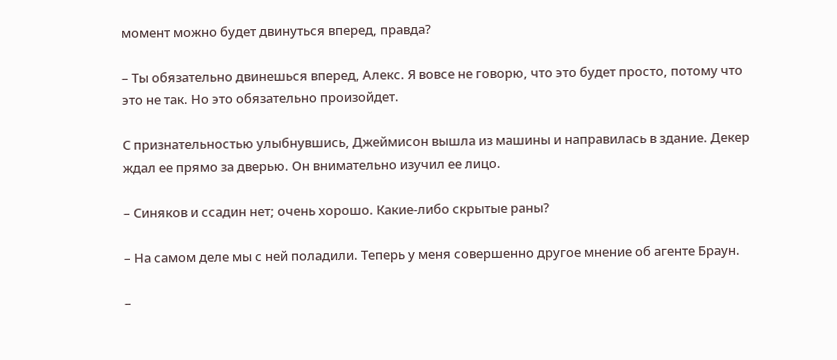момент можно будет двинуться вперед, правда?

– Ты обязательно двинешься вперед, Алекс. Я вовсе не говорю, что это будет просто, потому что это не так. Но это обязательно произойдет.

С признательностью улыбнувшись, Джеймисон вышла из машины и направилась в здание. Декер ждал ее прямо за дверью. Он внимательно изучил ее лицо.

– Синяков и ссадин нет; очень хорошо. Какие-либо скрытые раны?

– На самом деле мы с ней поладили. Теперь у меня совершенно другое мнение об агенте Браун.

–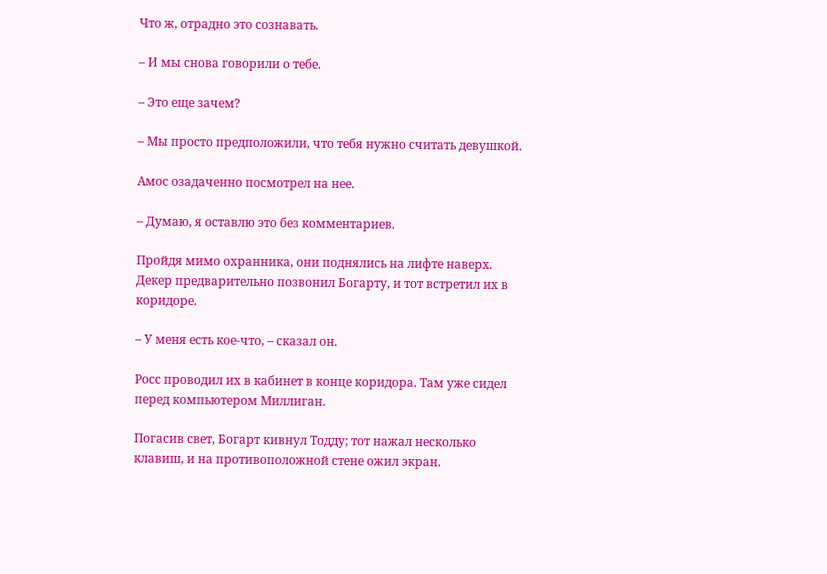Что ж, отрадно это сознавать.

– И мы снова говорили о тебе.

– Это еще зачем?

– Мы просто предположили, что тебя нужно считать девушкой.

Амос озадаченно посмотрел на нее.

– Думаю, я оставлю это без комментариев.

Пройдя мимо охранника, они поднялись на лифте наверх. Декер предварительно позвонил Богарту, и тот встретил их в коридоре.

– У меня есть кое-что, – сказал он.

Росс проводил их в кабинет в конце коридора. Там уже сидел перед компьютером Миллиган.

Погасив свет, Богарт кивнул Тодду; тот нажал несколько клавиш, и на противоположной стене ожил экран.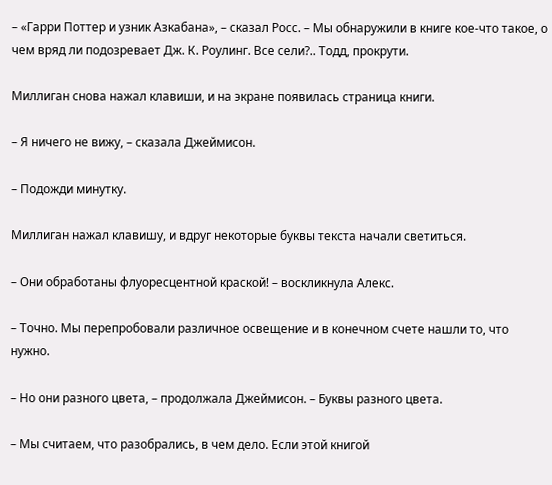– «Гарри Поттер и узник Азкабана», – сказал Росс. – Мы обнаружили в книге кое-что такое, о чем вряд ли подозревает Дж. К. Роулинг. Все сели?.. Тодд, прокрути.

Миллиган снова нажал клавиши, и на экране появилась страница книги.

– Я ничего не вижу, – сказала Джеймисон.

– Подожди минутку.

Миллиган нажал клавишу, и вдруг некоторые буквы текста начали светиться.

– Они обработаны флуоресцентной краской! – воскликнула Алекс.

– Точно. Мы перепробовали различное освещение и в конечном счете нашли то, что нужно.

– Но они разного цвета, – продолжала Джеймисон. – Буквы разного цвета.

– Мы считаем, что разобрались, в чем дело. Если этой книгой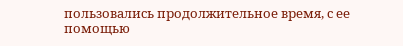пользовались продолжительное время, с ее помощью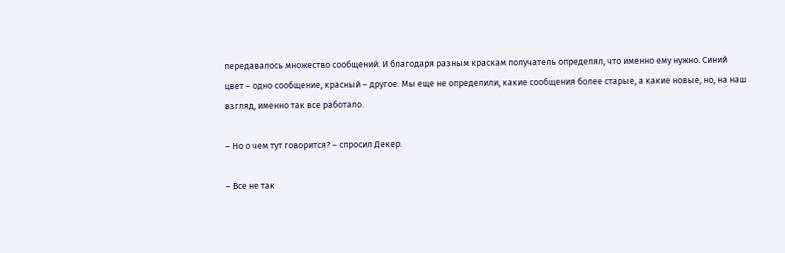передавалось множество сообщений. И благодаря разным краскам получатель определял, что именно ему нужно. Синий цвет – одно сообщение, красный – другое. Мы еще не определили, какие сообщения более старые, а какие новые, но, на наш взгляд, именно так все работало.

– Но о чем тут говорится? – спросил Декер.

– Все не так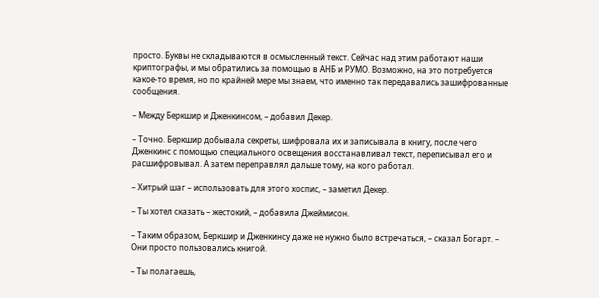просто. Буквы не складываются в осмысленный текст. Сейчас над этим работают наши криптографы, и мы обратились за помощью в АНБ и РУМО. Возможно, на это потребуется какое-то время, но по крайней мере мы знаем, что именно так передавались зашифрованные сообщения.

– Между Беркшир и Дженкинсом, – добавил Декер.

– Точно. Беркшир добывала секреты, шифровала их и записывала в книгу, после чего Дженкинс с помощью специального освещения восстанавливал текст, переписывал его и расшифровывал. А затем переправлял дальше тому, на кого работал.

– Хитрый шаг – использовать для этого хоспис, – заметил Декер.

– Ты хотел сказать – жестокий, – добавила Джеймисон.

– Таким образом, Беркшир и Дженкинсу даже не нужно было встречаться, – сказал Богарт. – Они просто пользовались книгой.

– Ты полагаешь,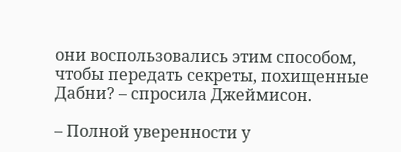они воспользовались этим способом, чтобы передать секреты, похищенные Дабни? – спросила Джеймисон.

– Полной уверенности у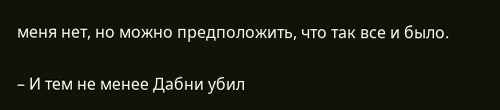меня нет, но можно предположить, что так все и было.

– И тем не менее Дабни убил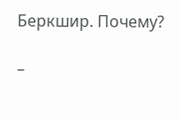Беркшир. Почему?

–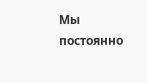Мы постоянно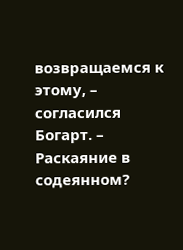возвращаемся к этому, – согласился Богарт. – Раскаяние в содеянном?